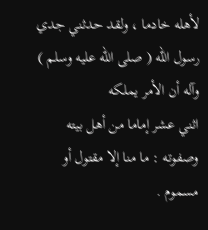لأهله خادما ، ولقد حدثني جدي رسول الله ( صلى الله عليه وسلم ) وآله أن الأمر يملكه
اثني عشر إماما من أهل بيته وصفوته : ما منا إلا مقتول أو مسموم .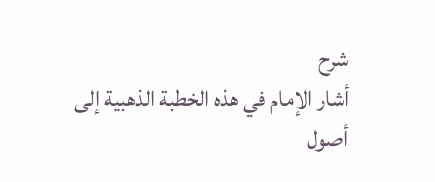شرح
أشار الإمام في هذه الخطبة الذهبية إلى أصول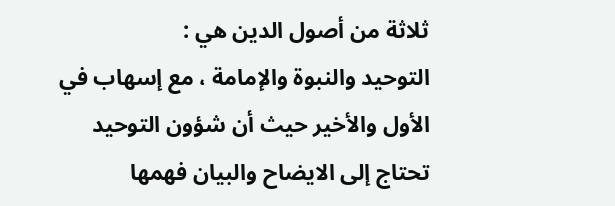ثلاثة من أصول الدين هي :
التوحيد والنبوة والإمامة ، مع إسهاب في الأول والأخير حيث أن شؤون التوحيد
تحتاج إلى الايضاح والبيان فهمها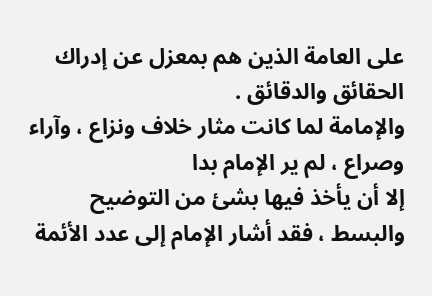على العامة الذين هم بمعزل عن إدراك
الحقائق والدقائق .
والإمامة لما كانت مثار خلاف ونزاع ، وآراء وصراع ، لم ير الإمام بدا
إلا أن يأخذ فيها بشئ من التوضيح والبسط ، فقد أشار الإمام إلى عدد الأئمة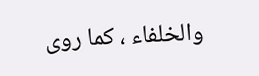والخلفاء ، كما روى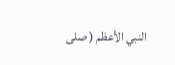النبي الأعظم ( صلى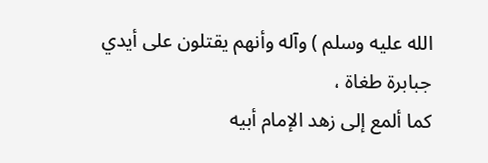الله عليه وسلم ) وآله وأنهم يقتلون على أيدي جبابرة طغاة ،
كما ألمع إلى زهد الإمام أبيه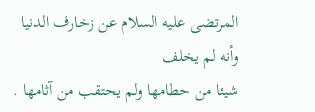المرتضى عليه السلام عن زخارف الدنيا وأنه لم يخلف
شيئا من حطامها ولم يحتقب من آثامها .